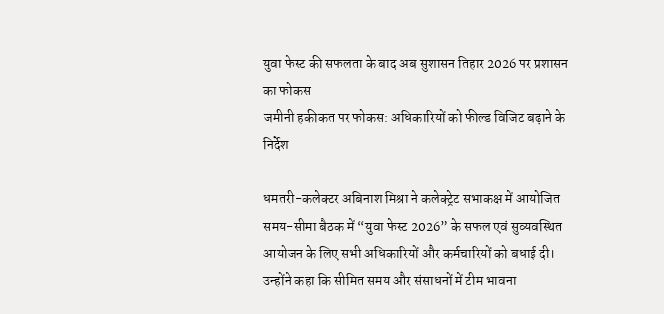युवा फेस्ट की सफलता के बाद अब सुशासन तिहार 2026 पर प्रशासन का फोकस
जमीनी हकीकत पर फोकस: अधिकारियों को फील्ड विजिट बढ़ाने के निर्देश

धमतरी-कलेक्टर अबिनाश मिश्रा ने कलेक्ट्रेट सभाकक्ष में आयोजित समय-सीमा बैठक में “युवा फेस्ट 2026” के सफल एवं सुव्यवस्थित आयोजन के लिए सभी अधिकारियों और कर्मचारियों को बधाई दी। उन्होंने कहा कि सीमित समय और संसाधनों में टीम भावना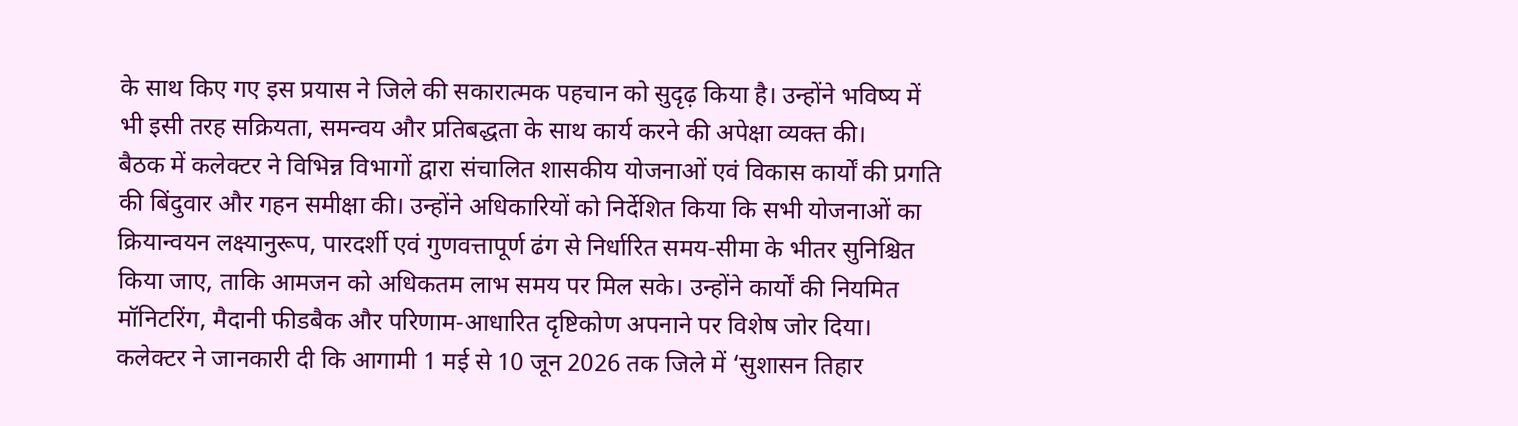के साथ किए गए इस प्रयास ने जिले की सकारात्मक पहचान को सुदृढ़ किया है। उन्होंने भविष्य में भी इसी तरह सक्रियता, समन्वय और प्रतिबद्धता के साथ कार्य करने की अपेक्षा व्यक्त की।
बैठक में कलेक्टर ने विभिन्न विभागों द्वारा संचालित शासकीय योजनाओं एवं विकास कार्यों की प्रगति की बिंदुवार और गहन समीक्षा की। उन्होंने अधिकारियों को निर्देशित किया कि सभी योजनाओं का क्रियान्वयन लक्ष्यानुरूप, पारदर्शी एवं गुणवत्तापूर्ण ढंग से निर्धारित समय-सीमा के भीतर सुनिश्चित किया जाए, ताकि आमजन को अधिकतम लाभ समय पर मिल सके। उन्होंने कार्यों की नियमित मॉनिटरिंग, मैदानी फीडबैक और परिणाम-आधारित दृष्टिकोण अपनाने पर विशेष जोर दिया।
कलेक्टर ने जानकारी दी कि आगामी 1 मई से 10 जून 2026 तक जिले में ‘सुशासन तिहार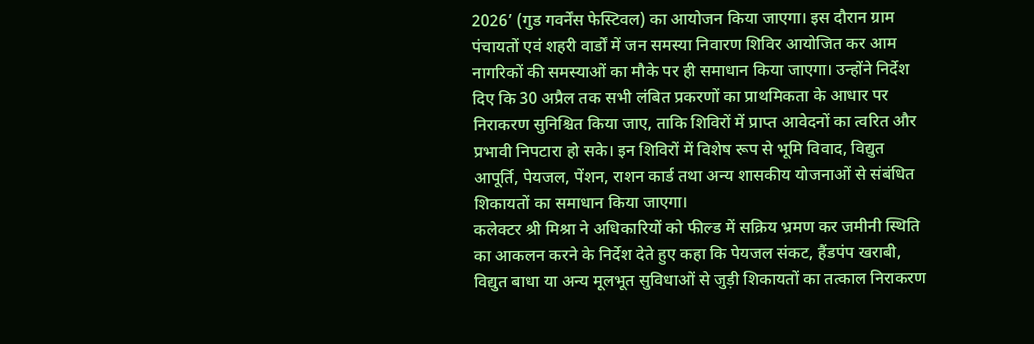2026’ (गुड गवर्नेंस फेस्टिवल) का आयोजन किया जाएगा। इस दौरान ग्राम पंचायतों एवं शहरी वार्डों में जन समस्या निवारण शिविर आयोजित कर आम नागरिकों की समस्याओं का मौके पर ही समाधान किया जाएगा। उन्होंने निर्देश दिए कि 30 अप्रैल तक सभी लंबित प्रकरणों का प्राथमिकता के आधार पर निराकरण सुनिश्चित किया जाए, ताकि शिविरों में प्राप्त आवेदनों का त्वरित और प्रभावी निपटारा हो सके। इन शिविरों में विशेष रूप से भूमि विवाद, विद्युत आपूर्ति, पेयजल, पेंशन, राशन कार्ड तथा अन्य शासकीय योजनाओं से संबंधित शिकायतों का समाधान किया जाएगा।
कलेक्टर श्री मिश्रा ने अधिकारियों को फील्ड में सक्रिय भ्रमण कर जमीनी स्थिति का आकलन करने के निर्देश देते हुए कहा कि पेयजल संकट, हैंडपंप खराबी, विद्युत बाधा या अन्य मूलभूत सुविधाओं से जुड़ी शिकायतों का तत्काल निराकरण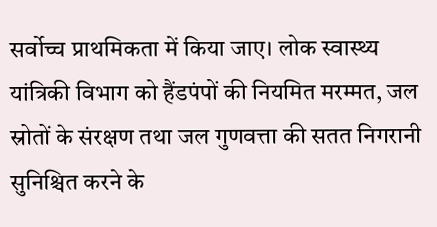सर्वोच्च प्राथमिकता में किया जाए। लोक स्वास्थ्य यांत्रिकी विभाग को हैंडपंपों की नियमित मरम्मत, जल स्रोतों के संरक्षण तथा जल गुणवत्ता की सतत निगरानी सुनिश्चित करने के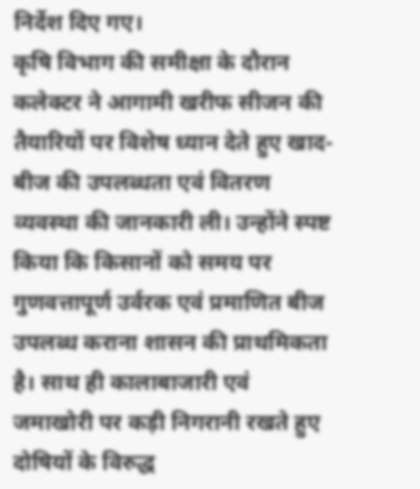निर्देश दिए गए।
कृषि विभाग की समीक्षा के दौरान कलेक्टर ने आगामी खरीफ सीजन की तैयारियों पर विशेष ध्यान देते हुए खाद-बीज की उपलब्धता एवं वितरण व्यवस्था की जानकारी ली। उन्होंने स्पष्ट किया कि किसानों को समय पर गुणवत्तापूर्ण उर्वरक एवं प्रमाणित बीज उपलब्ध कराना शासन की प्राथमिकता है। साथ ही कालाबाजारी एवं जमाखोरी पर कड़ी निगरानी रखते हुए दोषियों के विरुद्ध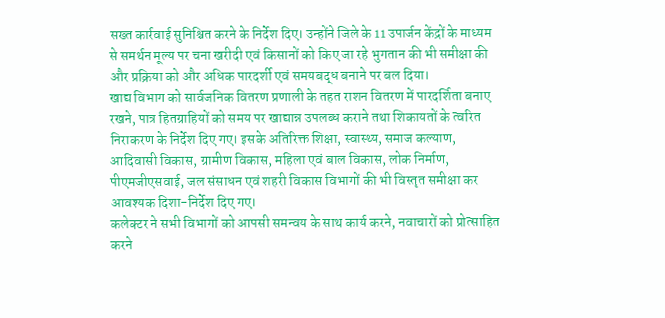सख्त कार्रवाई सुनिश्चित करने के निर्देश दिए। उन्होंने जिले के 11 उपार्जन केंद्रों के माध्यम से समर्थन मूल्य पर चना खरीदी एवं किसानों को किए जा रहे भुगतान की भी समीक्षा की और प्रक्रिया को और अधिक पारदर्शी एवं समयबद्ध बनाने पर बल दिया।
खाद्य विभाग को सार्वजनिक वितरण प्रणाली के तहत राशन वितरण में पारदर्शिता बनाए रखने, पात्र हितग्राहियों को समय पर खाद्यान्न उपलब्ध कराने तथा शिकायतों के त्वरित निराकरण के निर्देश दिए गए। इसके अतिरिक्त शिक्षा, स्वास्थ्य, समाज कल्याण, आदिवासी विकास, ग्रामीण विकास, महिला एवं बाल विकास, लोक निर्माण, पीएमजीएसवाई, जल संसाधन एवं शहरी विकास विभागों की भी विस्तृत समीक्षा कर आवश्यक दिशा-निर्देश दिए गए।
कलेक्टर ने सभी विभागों को आपसी समन्वय के साथ कार्य करने, नवाचारों को प्रोत्साहित करने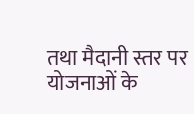तथा मैदानी स्तर पर योजनाओं के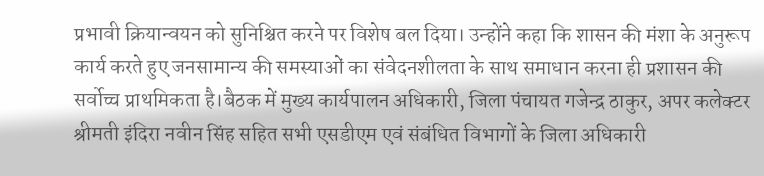प्रभावी क्रियान्वयन को सुनिश्चित करने पर विशेष बल दिया। उन्होंने कहा कि शासन की मंशा के अनुरूप कार्य करते हुए जनसामान्य की समस्याओं का संवेदनशीलता के साथ समाधान करना ही प्रशासन की सर्वोच्च प्राथमिकता है।बैठक में मुख्य कार्यपालन अधिकारी, जिला पंचायत गजेन्द्र ठाकुर, अपर कलेक्टर श्रीमती इंदिरा नवीन सिंह सहित सभी एसडीएम एवं संबंधित विभागों के जिला अधिकारी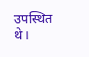उपस्थित थे।